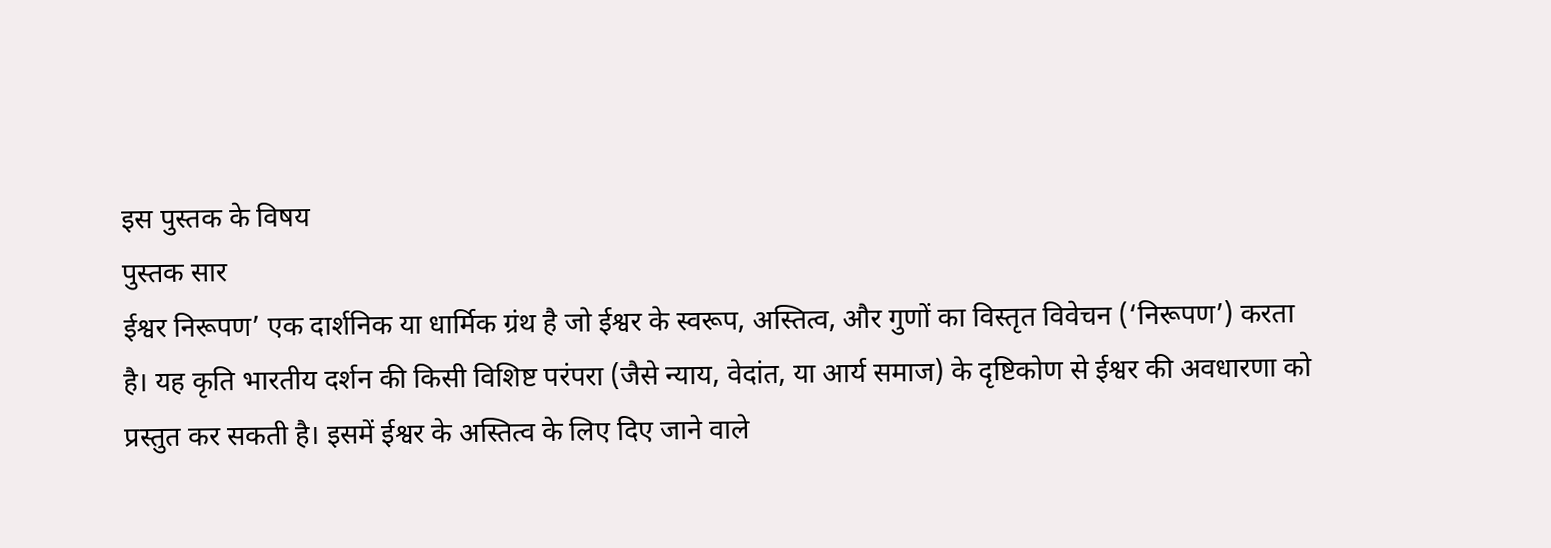इस पुस्तक के विषय
पुस्तक सार
ईश्वर निरूपण’ एक दार्शनिक या धार्मिक ग्रंथ है जो ईश्वर के स्वरूप, अस्तित्व, और गुणों का विस्तृत विवेचन (‘निरूपण’) करता है। यह कृति भारतीय दर्शन की किसी विशिष्ट परंपरा (जैसे न्याय, वेदांत, या आर्य समाज) के दृष्टिकोण से ईश्वर की अवधारणा को प्रस्तुत कर सकती है। इसमें ईश्वर के अस्तित्व के लिए दिए जाने वाले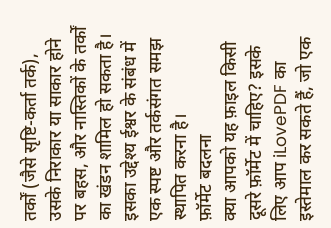तर्कों (जैसे सृष्टि-कर्ता तर्क), उसके निराकार या साकार होने पर बहस, और नास्तिकों के तर्कों का खंडन शामिल हो सकता है। इसका उद्देश्य ईश्वर के संबंध में एक स्पष्ट और तर्कसंगत समझ स्थापित करना है।
फ़ॉर्मेट बदलना
क्या आपको यह फ़ाइल किसी दूसरे फ़ॉर्मेट में चाहिए? इसके लिए आप iLovePDF का इस्तेमाल कर सकते हैं, जो एक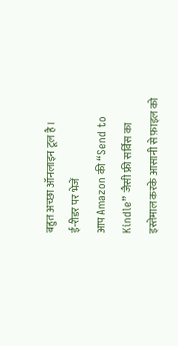बहुत अच्छा ऑनलाइन टूल है।
ई-रीडर पर भेजें
आप Amazon की “Send to Kindle” जैसी फ्री सर्विस का इस्तेमाल करके आसानी से फ़ाइल को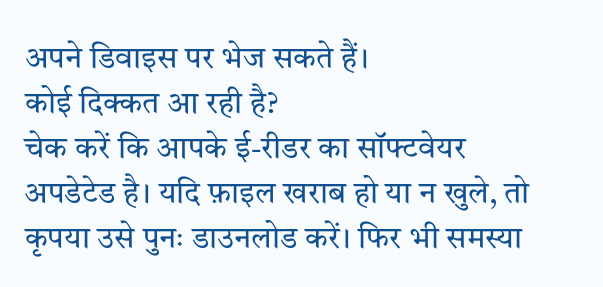अपने डिवाइस पर भेज सकते हैं।
कोई दिक्कत आ रही है?
चेक करें कि आपके ई-रीडर का सॉफ्टवेयर अपडेटेड है। यदि फ़ाइल खराब हो या न खुले, तो कृपया उसे पुनः डाउनलोड करें। फिर भी समस्या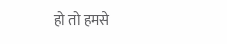हो तो हमसे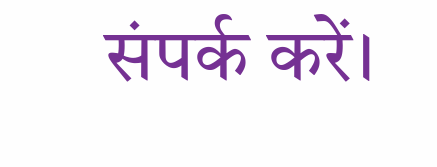संपर्क करें।